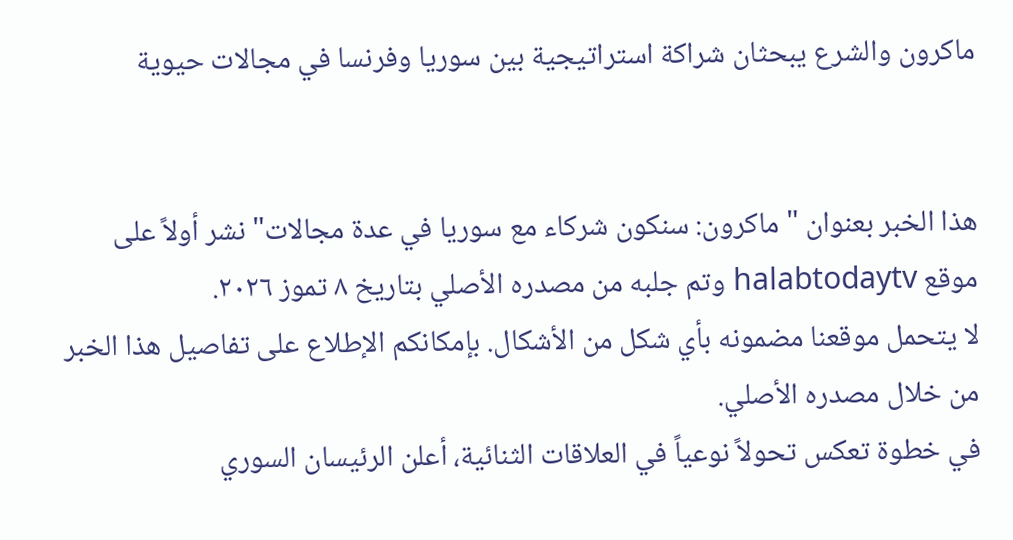ماكرون والشرع يبحثان شراكة استراتيجية بين سوريا وفرنسا في مجالات حيوية


هذا الخبر بعنوان "ماكرون: سنكون شركاء مع سوريا في عدة مجالات" نشر أولاً على موقع halabtodaytv وتم جلبه من مصدره الأصلي بتاريخ ٨ تموز ٢٠٢٦.
لا يتحمل موقعنا مضمونه بأي شكل من الأشكال. بإمكانكم الإطلاع على تفاصيل هذا الخبر من خلال مصدره الأصلي.
في خطوة تعكس تحولاً نوعياً في العلاقات الثنائية، أعلن الرئيسان السوري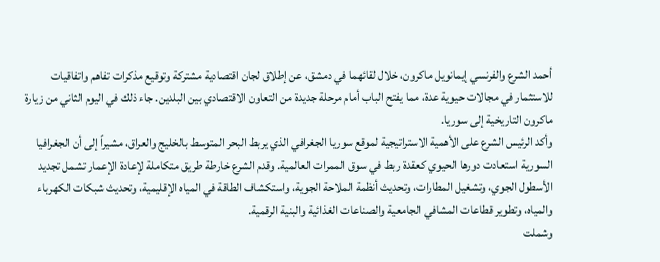أحمد الشرع والفرنسي إيمانويل ماكرون، خلال لقائهما في دمشق، عن إطلاق لجان اقتصادية مشتركة وتوقيع مذكرات تفاهم واتفاقيات للاستثمار في مجالات حيوية عدة، مما يفتح الباب أمام مرحلة جديدة من التعاون الاقتصادي بين البلدين. جاء ذلك في اليوم الثاني من زيارة ماكرون التاريخية إلى سوريا.
وأكد الرئيس الشرع على الأهمية الاستراتيجية لموقع سوريا الجغرافي الذي يربط البحر المتوسط بالخليج والعراق، مشيراً إلى أن الجغرافيا السورية استعادت دورها الحيوي كعقدة ربط في سوق الممرات العالمية. وقدم الشرع خارطة طريق متكاملة لإعادة الإعمار تشمل تجديد الأسطول الجوي، وتشغيل المطارات، وتحديث أنظمة الملاحة الجوية، واستكشاف الطاقة في المياه الإقليمية، وتحديث شبكات الكهرباء والمياه، وتطوير قطاعات المشافي الجامعية والصناعات الغذائية والبنية الرقمية.
وشملت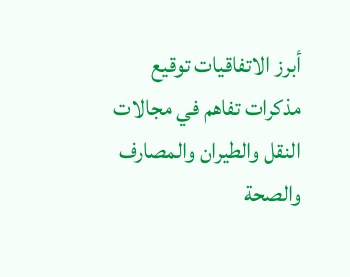أبرز الاتفاقيات توقيع مذكرات تفاهم في مجالات النقل والطيران والمصارف والصحة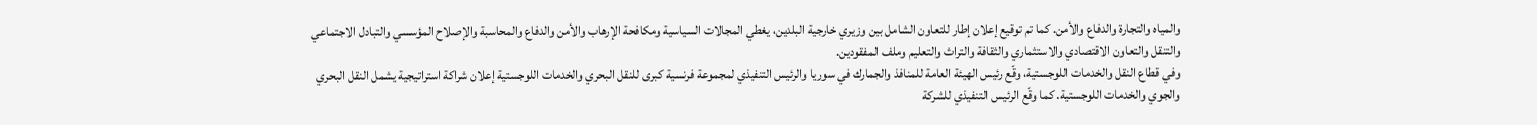والمياه والتجارة والدفاع والأمن. كما تم توقيع إعلان إطار للتعاون الشامل بين وزيري خارجية البلدين، يغطي المجالات السياسية ومكافحة الإرهاب والأمن والدفاع والمحاسبة والإصلاح المؤسسي والتبادل الاجتماعي والتنقل والتعاون الاقتصادي والاستثماري والثقافة والتراث والتعليم وملف المفقودين.
وفي قطاع النقل والخدمات اللوجستية، وقّع رئيس الهيئة العامة للمنافذ والجمارك في سوريا والرئيس التنفيذي لمجموعة فرنسية كبرى للنقل البحري والخدمات اللوجستية إعلان شراكة استراتيجية يشمل النقل البحري والجوي والخدمات اللوجستية. كما وقّع الرئيس التنفيذي للشركة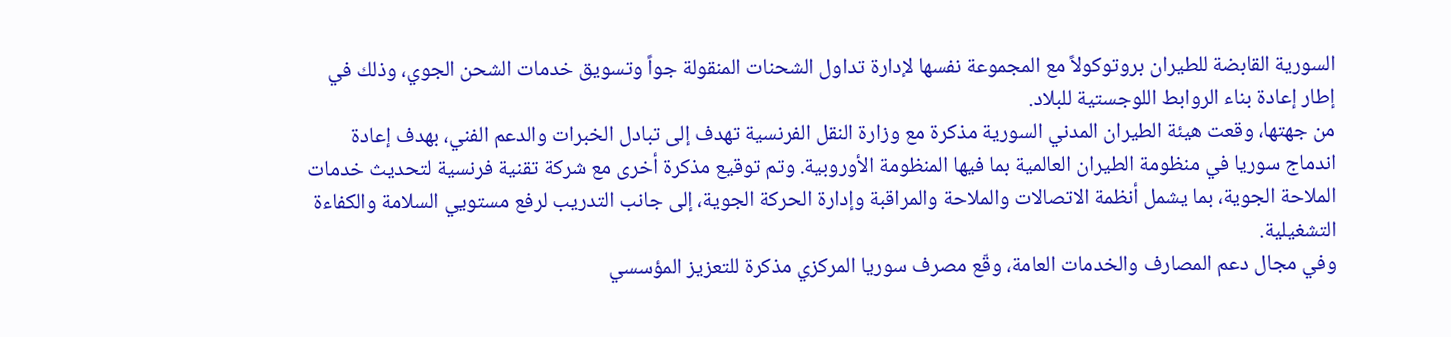السورية القابضة للطيران بروتوكولاً مع المجموعة نفسها لإدارة تداول الشحنات المنقولة جواً وتسويق خدمات الشحن الجوي، وذلك في إطار إعادة بناء الروابط اللوجستية للبلاد.
من جهتها، وقعت هيئة الطيران المدني السورية مذكرة مع وزارة النقل الفرنسية تهدف إلى تبادل الخبرات والدعم الفني، بهدف إعادة اندماج سوريا في منظومة الطيران العالمية بما فيها المنظومة الأوروبية. وتم توقيع مذكرة أخرى مع شركة تقنية فرنسية لتحديث خدمات الملاحة الجوية، بما يشمل أنظمة الاتصالات والملاحة والمراقبة وإدارة الحركة الجوية، إلى جانب التدريب لرفع مستويي السلامة والكفاءة التشغيلية.
وفي مجال دعم المصارف والخدمات العامة، وقّع مصرف سوريا المركزي مذكرة للتعزيز المؤسسي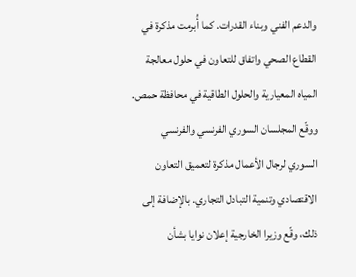والدعم الفني وبناء القدرات. كما أُبرمت مذكرة في القطاع الصحي واتفاق للتعاون في حلول معالجة المياه المعيارية والحلول الطاقية في محافظة حمص. ووقّع المجلسان السوري الفرنسي والفرنسي السوري لرجال الأعمال مذكرة لتعميق التعاون الاقتصادي وتنمية التبادل التجاري. بالإضافة إلى ذلك، وقّع وزيرا الخارجية إعلان نوايا بشأن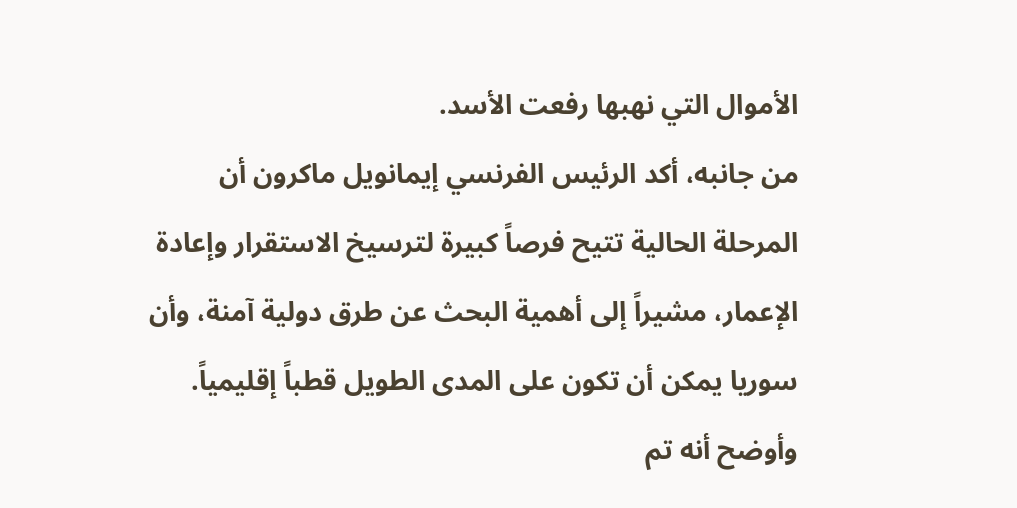الأموال التي نهبها رفعت الأسد.
من جانبه، أكد الرئيس الفرنسي إيمانويل ماكرون أن المرحلة الحالية تتيح فرصاً كبيرة لترسيخ الاستقرار وإعادة الإعمار، مشيراً إلى أهمية البحث عن طرق دولية آمنة، وأن سوريا يمكن أن تكون على المدى الطويل قطباً إقليمياً. وأوضح أنه تم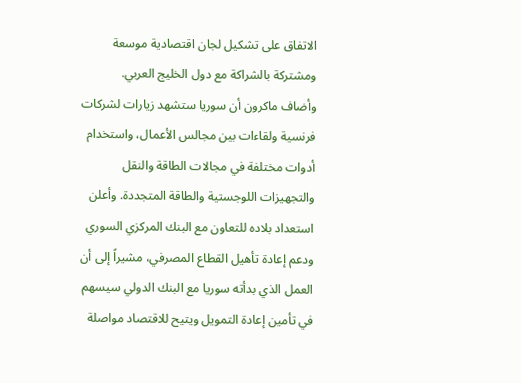الاتفاق على تشكيل لجان اقتصادية موسعة ومشتركة بالشراكة مع دول الخليج العربي.
وأضاف ماكرون أن سوريا ستشهد زيارات لشركات فرنسية ولقاءات بين مجالس الأعمال، واستخدام أدوات مختلفة في مجالات الطاقة والنقل والتجهيزات اللوجستية والطاقة المتجددة. وأعلن استعداد بلاده للتعاون مع البنك المركزي السوري ودعم إعادة تأهيل القطاع المصرفي، مشيراً إلى أن العمل الذي بدأته سوريا مع البنك الدولي سيسهم في تأمين إعادة التمويل ويتيح للاقتصاد مواصلة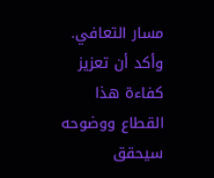مسار التعافي. وأكد أن تعزيز كفاءة هذا القطاع ووضوحه سيحقق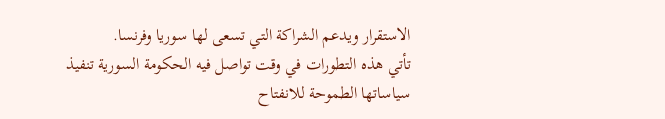الاستقرار ويدعم الشراكة التي تسعى لها سوريا وفرنسا.
تأتي هذه التطورات في وقت تواصل فيه الحكومة السورية تنفيذ سياساتها الطموحة للانفتاح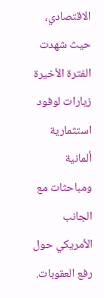الاقتصادي، حيث شهدت الفترة الأخيرة زيارات لوفود استثمارية ألمانية ومباحثات مع الجانب الأمريكي حول رفع العقوبات.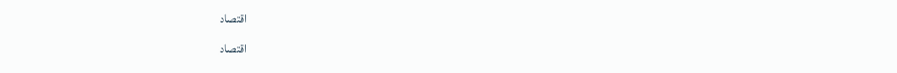اقتصاد
اقتصاد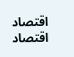اقتصاد
اقتصاد